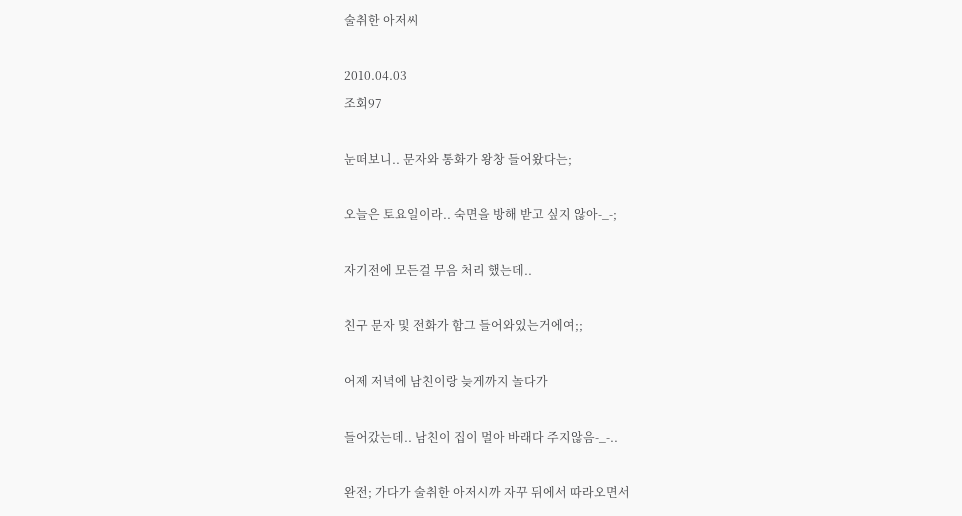술취한 아저씨

2010.04.03
조회97

눈떠보니.. 문자와 통화가 왕창 들어왔다는;

오늘은 토요일이라.. 숙면을 방해 받고 싶지 않아-_-;

자기전에 모든걸 무음 처리 했는데..

친구 문자 및 전화가 함그 들어와있는거에여;;

어제 저녁에 남친이랑 늦게까지 놀다가

들어갔는데.. 남친이 집이 멀아 바래다 주지않음-_-..

완전; 가다가 술취한 아저시까 자꾸 뒤에서 따라오면서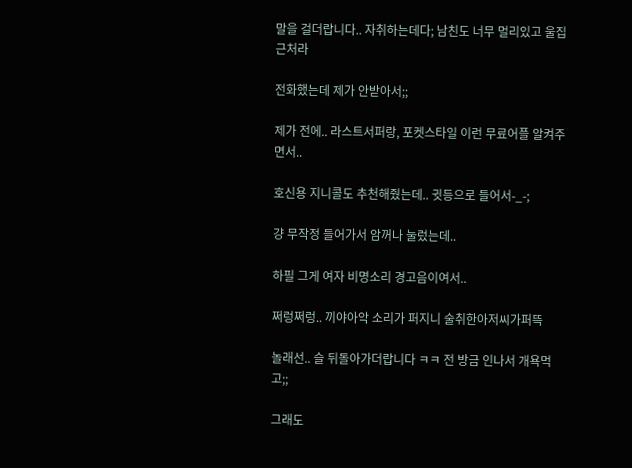말을 걸더랍니다.. 자취하는데다; 남친도 너무 멀리있고 울집근처라

전화했는데 제가 안받아서;;

제가 전에.. 라스트서퍼랑, 포켓스타일 이런 무료어플 알켜주면서..

호신용 지니콜도 추천해줬는데.. 귓등으로 들어서-_-;

걍 무작정 들어가서 암꺼나 눌렀는데..

하필 그게 여자 비명소리 경고음이여서..

쩌렁쩌렁.. 끼야아악 소리가 퍼지니 술취한아저씨가퍼뜩

놀래선.. 슬 뒤돌아가더랍니다 ㅋㅋ 전 방금 인나서 개욕먹고;;

그래도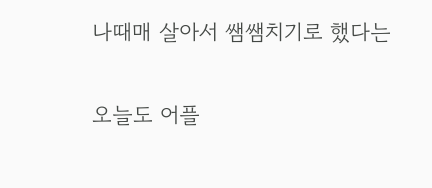나때매 살아서 쌤쌤치기로 했다는

오늘도 어플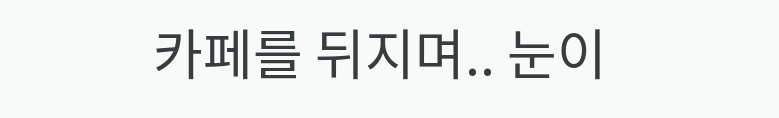카페를 뒤지며.. 눈이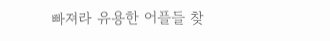빠져라 유용한 어플들 찾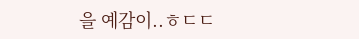을 예감이..ㅎㄷㄷ